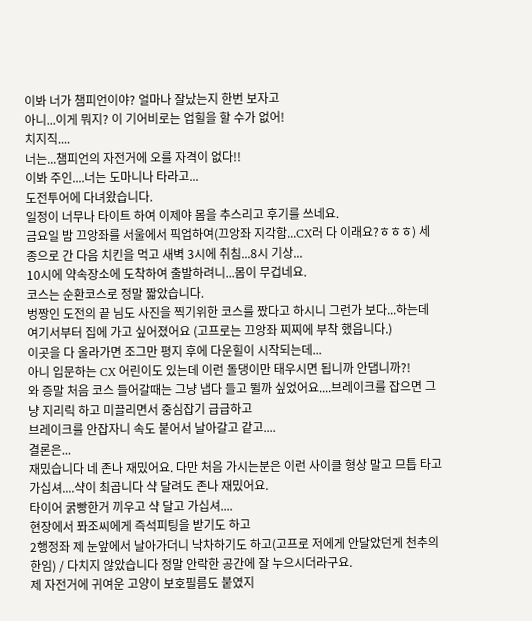이봐 너가 챔피언이야? 얼마나 잘났는지 한번 보자고
아니...이게 뭐지? 이 기어비로는 업힐을 할 수가 없어!
치지직....
너는...챔피언의 자전거에 오를 자격이 없다!!
이봐 주인....너는 도마니나 타라고...
도전투어에 다녀왔습니다.
일정이 너무나 타이트 하여 이제야 몸을 추스리고 후기를 쓰네요.
금요일 밤 끄앙좌를 서울에서 픽업하여(끄앙좌 지각함...CX러 다 이래요?ㅎㅎㅎ) 세종으로 간 다음 치킨을 먹고 새벽 3시에 취침...8시 기상...
10시에 약속장소에 도착하여 출발하려니...몸이 무겁네요.
코스는 순환코스로 정말 짧았습니다.
벙짱인 도전의 끝 님도 사진을 찍기위한 코스를 짰다고 하시니 그런가 보다...하는데
여기서부터 집에 가고 싶어졌어요 (고프로는 끄앙좌 찌찌에 부착 했읍니다.)
이곳을 다 올라가면 조그만 평지 후에 다운힐이 시작되는데...
아니 입문하는 CX 어린이도 있는데 이런 돌댕이만 태우시면 됩니까 안댑니까?!
와 증말 처음 코스 들어갈때는 그냥 냅다 들고 뛸까 싶었어요....브레이크를 잡으면 그냥 지리릭 하고 미끌리면서 중심잡기 급급하고
브레이크를 안잡자니 속도 붙어서 날아갈고 같고....
결론은...
재밌습니다 네 존나 재밌어요. 다만 처음 가시는분은 이런 사이클 형상 말고 므틉 타고 가십셔....샥이 최곱니다 샥 달려도 존나 재밌어요.
타이어 굵빵한거 끼우고 샥 달고 가십셔....
현장에서 퐈조씨에게 즉석피팅을 받기도 하고
2행정좌 제 눈앞에서 날아가더니 낙차하기도 하고(고프로 저에게 안달았던게 천추의 한임) / 다치지 않았습니다 정말 안락한 공간에 잘 누으시더라구요.
제 자전거에 귀여운 고양이 보호필름도 붙였지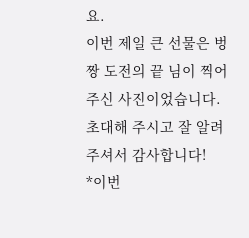요.
이번 제일 큰 선물은 벙짱 도전의 끝 님이 찍어주신 사진이었습니다.
초대해 주시고 잘 알려주셔서 감사합니다!
*이번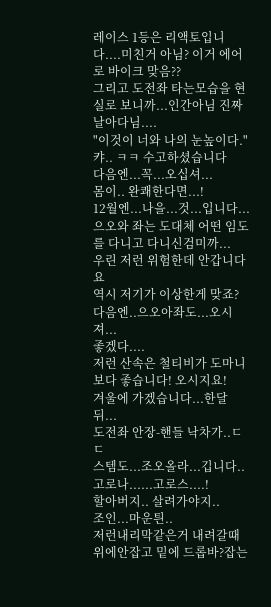레이스 1등은 리액토입니다....미친거 아님? 이거 에어로 바이크 맞음??
그리고 도전좌 타는모습을 현실로 보니까...인간아님 진짜 날아다님....
"이것이 너와 나의 눈높이다."
캬.. ㅋㅋ 수고하셨습니다
다음엔...꼭...오십셔...
몸이.. 완쾌한다면...!
12월엔...나을...것...입니다...
으오와 좌는 도대체 어떤 임도를 다니고 다니신검미까...
우린 저런 위험한데 안갑니다요
역시 저기가 이상한게 맞죠?
다음엔..으오아좌도...오시져...
좋겠다....
저런 산속은 철티비가 도마니보다 좋습니다! 오시지요!
겨울에 가겠습니다...한달뒤...
도전좌 안장-핸들 낙차가..ㄷㄷ
스템도...조오올라...깁니다..
고로나......고로스....!
할아버지.. 살려가야지..
조인...마운틘..
저런내리막같은거 내려갈때 위에안잡고 밑에 드롭바?잡는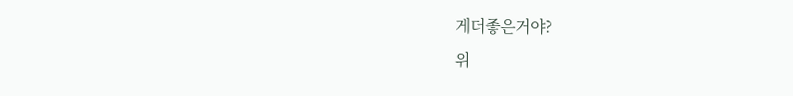게더좋은거야?
위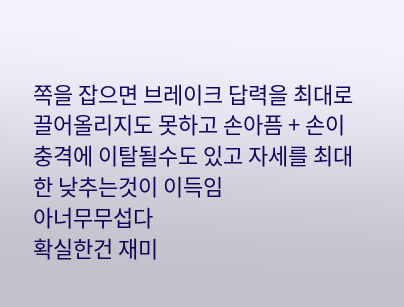쪽을 잡으면 브레이크 답력을 최대로 끌어올리지도 못하고 손아픔 + 손이 충격에 이탈될수도 있고 자세를 최대한 낮추는것이 이득임
아너무무섭다
확실한건 재미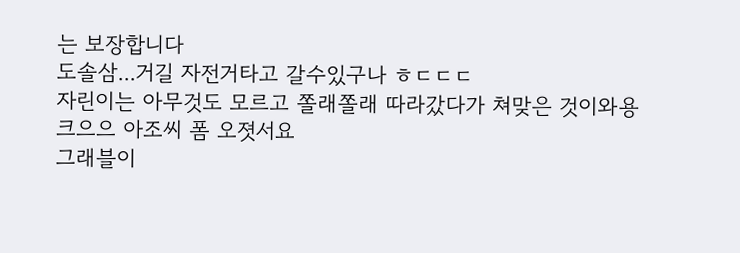는 보장합니다
도솔삼...거길 자전거타고 갈수있구나 ㅎㄷㄷㄷ
자린이는 아무것도 모르고 쫄래쫄래 따라갔다가 쳐맞은 것이와용
크으으 아조씨 폼 오졋서요
그래블이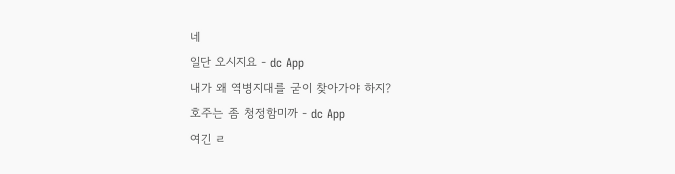네
일단 오시지요 - dc App
내가 왜 역병지대를 굳이 찾아가야 하지?
호주는 좀 청정함미까 - dc App
여긴 ㄹ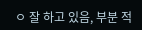ㅇ 잘 하고 있음, 부분 적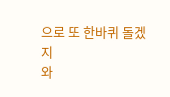으로 또 한바퀴 돌겠지
와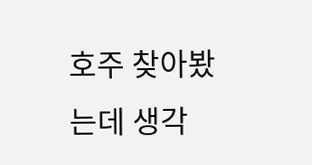호주 찾아봤는데 생각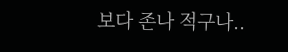보다 존나 적구나..